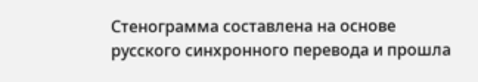Стенограмма составлена на основе русского синхронного перевода и прошла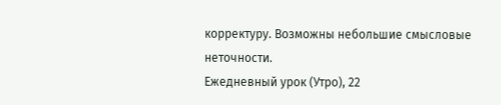корректуру. Возможны небольшие смысловые неточности.
Ежедневный урок (Утро), 22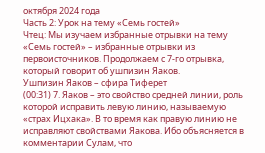октября 2024 года
Часть 2: Урок на тему «Семь гостей»
Чтец: Мы изучаем избранные отрывки на тему «Семь гостей» – избранные отрывки из первоисточников. Продолжаем с 7-го отрывка, который говорит об ушпизин Яаков.
Ушпизин Яаков – сфира Тифeрет
(00:31) 7. Яаков – это свойство средней линии, роль которой исправить левую линию, называемую «страх Ицхака». В то время как правую линию не исправляют свойствами Яакова. Ибо объясняется в комментарии Сулам, что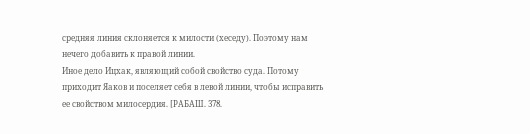средняя линия склоняется к милости (хеседу). Поэтому нам нечего добавить к правой линии.
Иное дело Ицхак, являющий собой свойство суда. Потому приходит Яаков и поселяет себя в левой линии, чтобы исправить ее свойством милосердия. [РАБАШ. 378.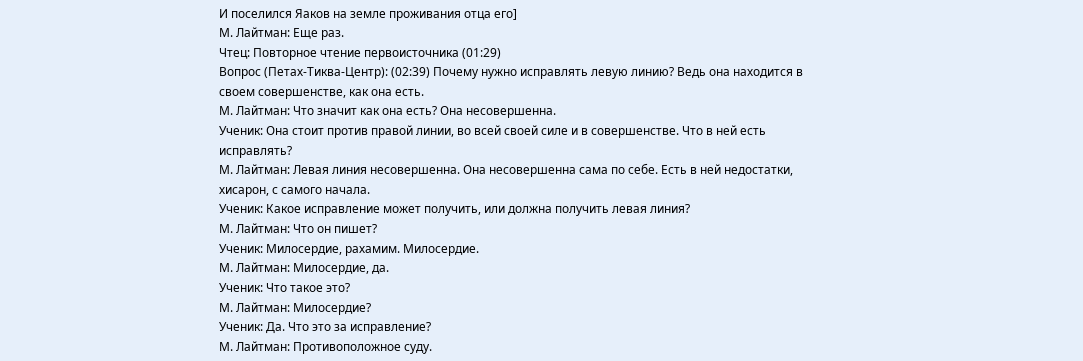И поселился Яаков на земле проживания отца его]
М. Лайтман: Еще раз.
Чтец: Повторное чтение первоисточника (01:29)
Вопрос (Петах-Тиква-Центр): (02:39) Почему нужно исправлять левую линию? Ведь она находится в своем совершенстве, как она есть.
М. Лайтман: Что значит как она есть? Она несовершенна.
Ученик: Она стоит против правой линии, во всей своей силе и в совершенстве. Что в ней есть исправлять?
М. Лайтман: Левая линия несовершенна. Она несовершенна сама по себе. Есть в ней недостатки, хисарон, с самого начала.
Ученик: Какое исправление может получить, или должна получить левая линия?
М. Лайтман: Что он пишет?
Ученик: Милосердие, рахамим. Милосердие.
М. Лайтман: Милосердие, да.
Ученик: Что такое это?
М. Лайтман: Милосердие?
Ученик: Да. Что это за исправление?
М. Лайтман: Противоположное суду.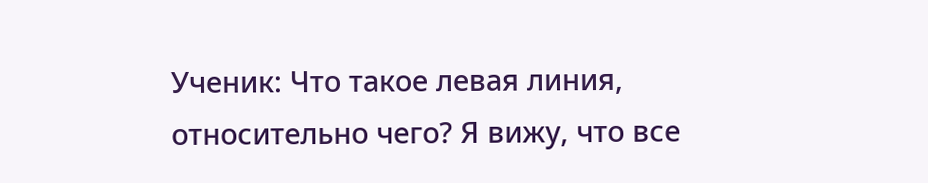Ученик: Что такое левая линия, относительно чего? Я вижу, что все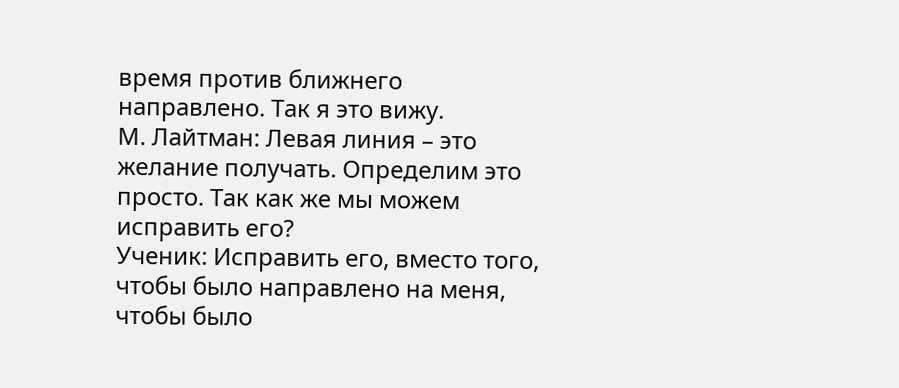время против ближнего направлено. Так я это вижу.
М. Лайтман: Левая линия – это желание получать. Определим это просто. Так как же мы можем исправить его?
Ученик: Исправить его, вместо того, чтобы было направлено на меня, чтобы было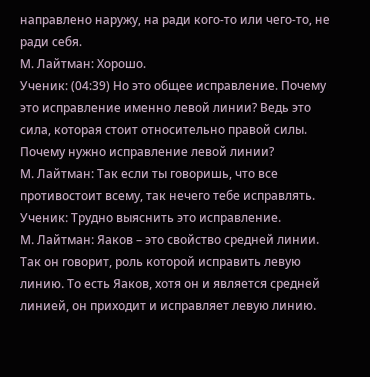направлено наружу, на ради кого-то или чего-то, не ради себя.
М. Лайтман: Хорошо.
Ученик: (04:39) Но это общее исправление. Почему это исправление именно левой линии? Ведь это сила, которая стоит относительно правой силы. Почему нужно исправление левой линии?
М. Лайтман: Так если ты говоришь, что все противостоит всему, так нечего тебе исправлять.
Ученик: Трудно выяснить это исправление.
М. Лайтман: Яаков – это свойство средней линии. Так он говорит, роль которой исправить левую линию. То есть Яаков, хотя он и является средней линией, он приходит и исправляет левую линию.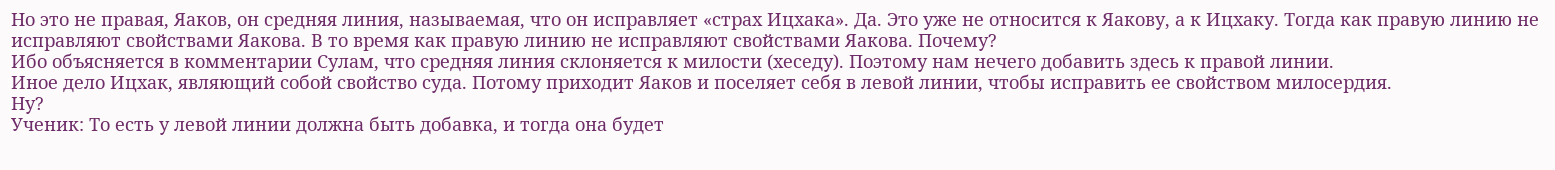Но это не правая, Яаков, он средняя линия, называемая, что он исправляет «страх Ицхака». Да. Это уже не относится к Яакову, а к Ицхаку. Тогда как правую линию не исправляют свойствами Яакова. В то время как правую линию не исправляют свойствами Яакова. Почему?
Ибо объясняется в комментарии Сулам, что средняя линия склоняется к милости (хеседу). Поэтому нам нечего добавить здесь к правой линии.
Иное дело Ицхак, являющий собой свойство суда. Потому приходит Яаков и поселяет себя в левой линии, чтобы исправить ее свойством милосердия.
Ну?
Ученик: То есть у левой линии должна быть добавка, и тогда она будет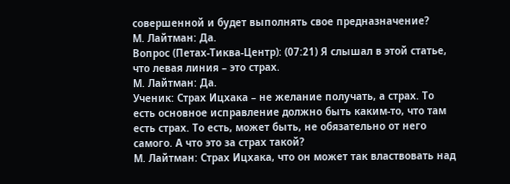совершенной и будет выполнять свое предназначение?
М. Лайтман: Да.
Вопрос (Петах-Тиква-Центр): (07:21) Я слышал в этой статье, что левая линия – это страх.
М. Лайтман: Да.
Ученик: Страх Ицхака – не желание получать, а страх. То есть основное исправление должно быть каким-то, что там есть страх. То есть, может быть, не обязательно от него самого. А что это за страх такой?
М. Лайтман: Страх Ицхака, что он может так властвовать над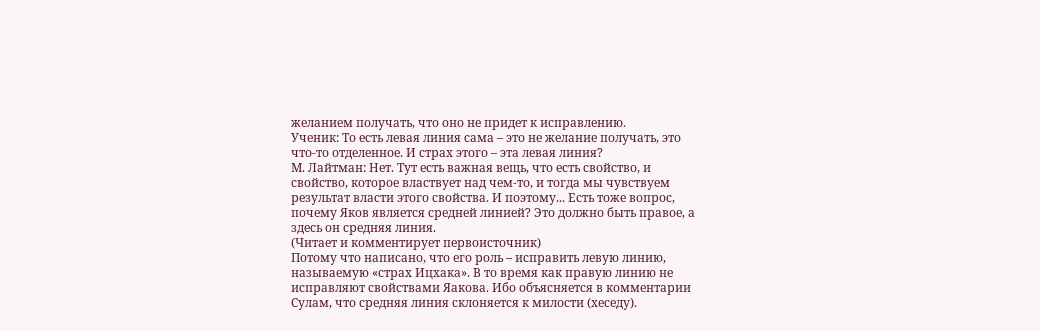желанием получать, что оно не придет к исправлению.
Ученик: То есть левая линия сама – это не желание получать, это что-то отделенное. И страх этого – эта левая линия?
М. Лайтман: Нет. Тут есть важная вещь, что есть свойство, и свойство, которое властвует над чем-то, и тогда мы чувствуем результат власти этого свойства. И поэтому... Есть тоже вопрос, почему Яков является средней линией? Это должно быть правое, а здесь он средняя линия.
(Читает и комментирует первоисточник)
Потому что написано, что его роль – исправить левую линию, называемую «страх Ицхака». В то время как правую линию не исправляют свойствами Яакова. Ибо объясняется в комментарии Сулам, что средняя линия склоняется к милости (хеседу).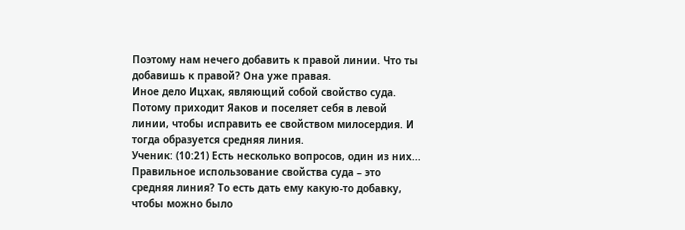Поэтому нам нечего добавить к правой линии. Что ты добавишь к правой? Она уже правая.
Иное дело Ицхак, являющий собой свойство суда. Потому приходит Яаков и поселяет себя в левой линии, чтобы исправить ее свойством милосердия. И тогда образуется средняя линия.
Ученик: (10:21) Есть несколько вопросов, один из них... Правильное использование свойства суда – это средняя линия? То есть дать ему какую-то добавку, чтобы можно было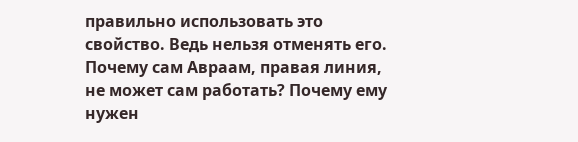правильно использовать это свойство. Ведь нельзя отменять его. Почему сам Авраам, правая линия, не может сам работать? Почему ему нужен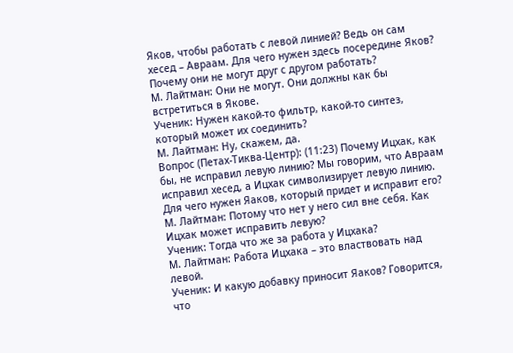Яков, чтобы работать с левой линией? Ведь он сам хесед – Авраам. Для чего нужен здесь посередине Яков? Почему они не могут друг с другом работать?
М. Лайтман: Они не могут. Они должны как бы встретиться в Якове.
Ученик: Нужен какой-то фильтр, какой-то синтез, который может их соединить?
М. Лайтман: Ну, скажем, да.
Вопрос (Петах-Тиква-Центр): (11:23) Почему Ицхак, как бы, не исправил левую линию? Мы говорим, что Авраам исправил хесед, а Ицхак символизирует левую линию. Для чего нужен Яаков, который придет и исправит его?
М. Лайтман: Потому что нет у него сил вне себя. Как Ицхак может исправить левую?
Ученик: Тогда что же за работа у Ицхака?
М. Лайтман: Работа Ицхака – это властвовать над левой.
Ученик: И какую добавку приносит Яаков? Говорится, что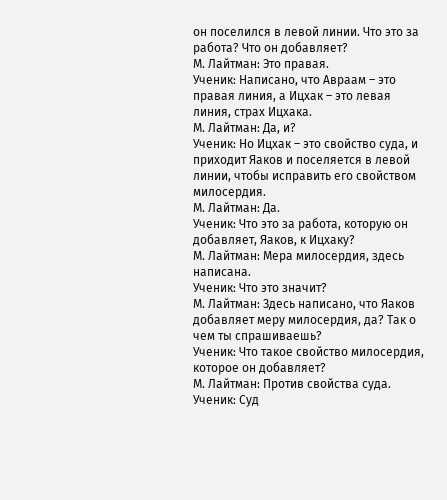он поселился в левой линии. Что это за работа? Что он добавляет?
М. Лайтман: Это правая.
Ученик: Написано, что Авраам – это правая линия, а Ицхак – это левая линия, страх Ицхака.
М. Лайтман: Да, и?
Ученик: Но Ицхак – это свойство суда, и приходит Яаков и поселяется в левой линии, чтобы исправить его свойством милосердия.
М. Лайтман: Да.
Ученик: Что это за работа, которую он добавляет, Яаков, к Ицхаку?
М. Лайтман: Мера милосердия, здесь написана.
Ученик: Что это значит?
М. Лайтман: Здесь написано, что Яаков добавляет меру милосердия, да? Так о чем ты спрашиваешь?
Ученик: Что такое свойство милосердия, которое он добавляет?
М. Лайтман: Против свойства суда.
Ученик: Суд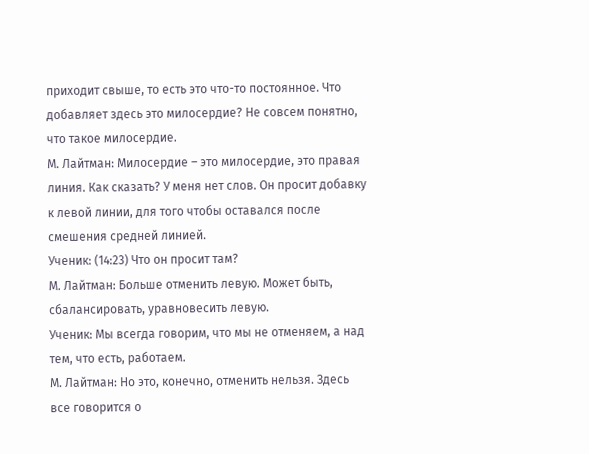приходит свыше, то есть это что-то постоянное. Что добавляет здесь это милосердие? Не совсем понятно, что такое милосердие.
М. Лайтман: Милосердие – это милосердие, это правая линия. Как сказать? У меня нет слов. Он просит добавку к левой линии, для того чтобы оставался после смешения средней линией.
Ученик: (14:23) Что он просит там?
М. Лайтман: Больше отменить левую. Может быть, сбалансировать, уравновесить левую.
Ученик: Мы всегда говорим, что мы не отменяем, а над тем, что есть, работаем.
М. Лайтман: Но это, конечно, отменить нельзя. Здесь все говорится о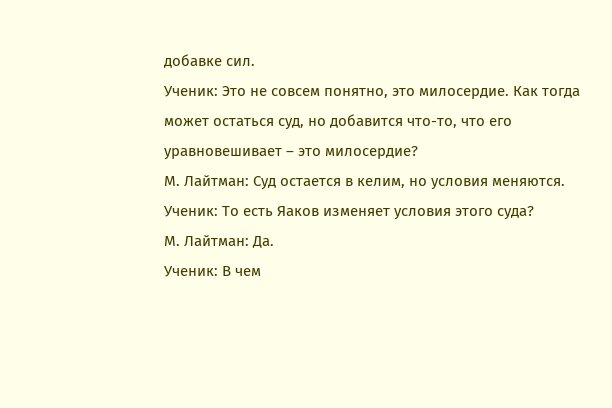добавке сил.
Ученик: Это не совсем понятно, это милосердие. Как тогда может остаться суд, но добавится что-то, что его уравновешивает – это милосердие?
М. Лайтман: Суд остается в келим, но условия меняются.
Ученик: То есть Яаков изменяет условия этого суда?
М. Лайтман: Да.
Ученик: В чем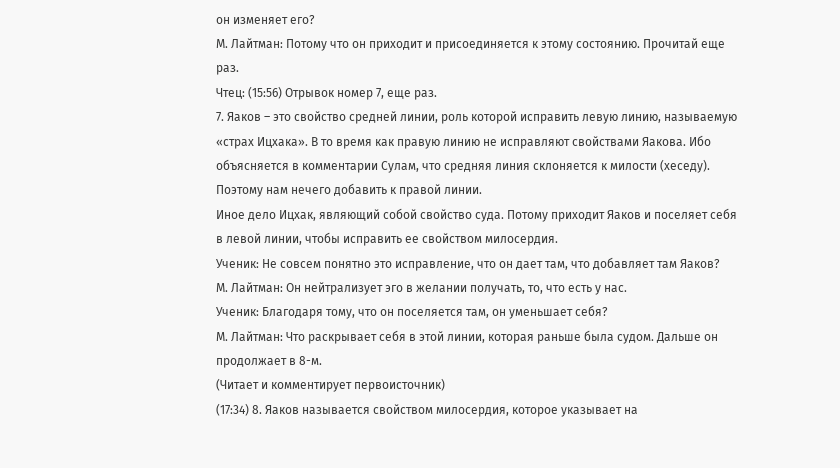он изменяет его?
М. Лайтман: Потому что он приходит и присоединяется к этому состоянию. Прочитай еще раз.
Чтец: (15:56) Отрывок номер 7, еще раз.
7. Яаков – это свойство средней линии, роль которой исправить левую линию, называемую «страх Ицхака». В то время как правую линию не исправляют свойствами Яакова. Ибо объясняется в комментарии Сулам, что средняя линия склоняется к милости (хеседу). Поэтому нам нечего добавить к правой линии.
Иное дело Ицхак, являющий собой свойство суда. Потому приходит Яаков и поселяет себя в левой линии, чтобы исправить ее свойством милосердия.
Ученик: Не совсем понятно это исправление, что он дает там, что добавляет там Яаков?
М. Лайтман: Он нейтрализует эго в желании получать, то, что есть у нас.
Ученик: Благодаря тому, что он поселяется там, он уменьшает себя?
М. Лайтман: Что раскрывает себя в этой линии, которая раньше была судом. Дальше он продолжает в 8-м.
(Читает и комментирует первоисточник)
(17:34) 8. Яаков называется свойством милосердия, которое указывает на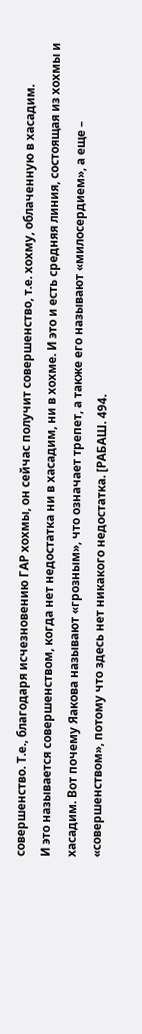совершенство. Т.е., благодаря исчезновению ГАР хохмы, он сейчас получит совершенство, т.е. хохму, облаченную в хасадим.
И это называется совершенством, когда нет недостатка ни в хасадим, ни в хохме. И это и есть средняя линия, состоящая из хохмы и хасадим. Вот почему Яакова называют «грозным», что означает трепет, а также его называют «милосердием», а еще – «совершенством», потому что здесь нет никакого недостатка. [РАБАШ. 494.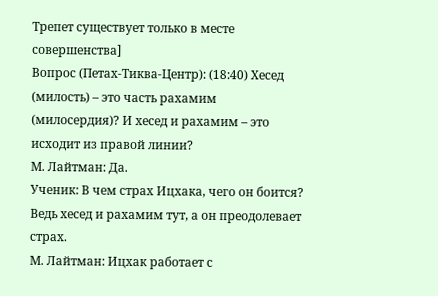Трепет существует только в месте совершенства]
Вопрос (Петах-Тиква-Центр): (18:40) Хесед (милость) – это часть рахамим (милосердия)? И хесед и рахамим – это исходит из правой линии?
М. Лайтман: Да.
Ученик: В чем страх Ицхака, чего он боится? Ведь хесед и рахамим тут, а он преодолевает страх.
М. Лайтман: Ицхак работает с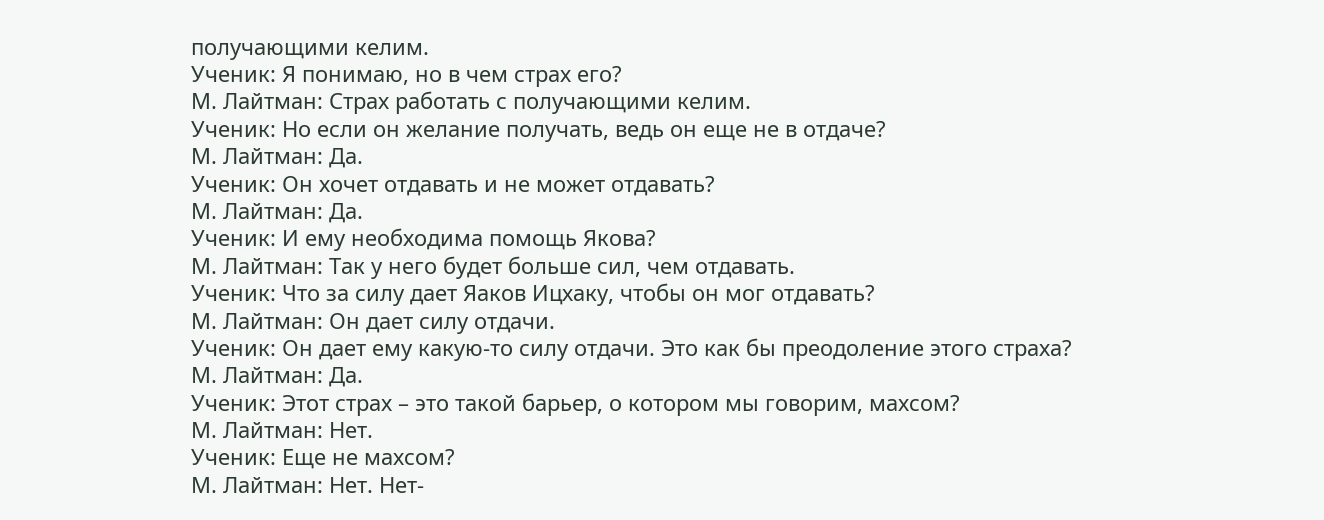получающими келим.
Ученик: Я понимаю, но в чем страх его?
М. Лайтман: Страх работать с получающими келим.
Ученик: Но если он желание получать, ведь он еще не в отдаче?
М. Лайтман: Да.
Ученик: Он хочет отдавать и не может отдавать?
М. Лайтман: Да.
Ученик: И ему необходима помощь Якова?
М. Лайтман: Так у него будет больше сил, чем отдавать.
Ученик: Что за силу дает Яаков Ицхаку, чтобы он мог отдавать?
М. Лайтман: Он дает силу отдачи.
Ученик: Он дает ему какую-то силу отдачи. Это как бы преодоление этого страха?
М. Лайтман: Да.
Ученик: Этот страх – это такой барьер, о котором мы говорим, махсом?
М. Лайтман: Нет.
Ученик: Еще не махсом?
М. Лайтман: Нет. Нет-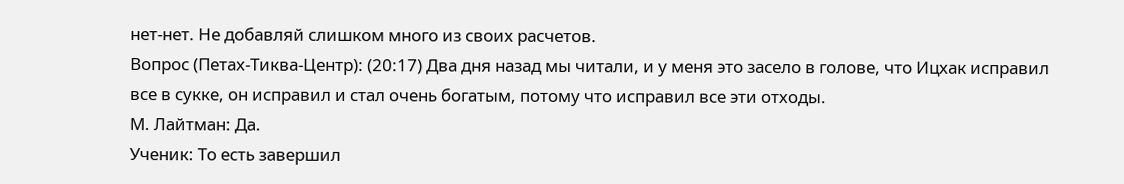нет-нет. Не добавляй слишком много из своих расчетов.
Вопрос (Петах-Тиква-Центр): (20:17) Два дня назад мы читали, и у меня это засело в голове, что Ицхак исправил все в сукке, он исправил и стал очень богатым, потому что исправил все эти отходы.
М. Лайтман: Да.
Ученик: То есть завершил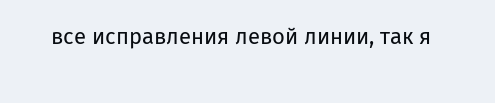все исправления левой линии, так я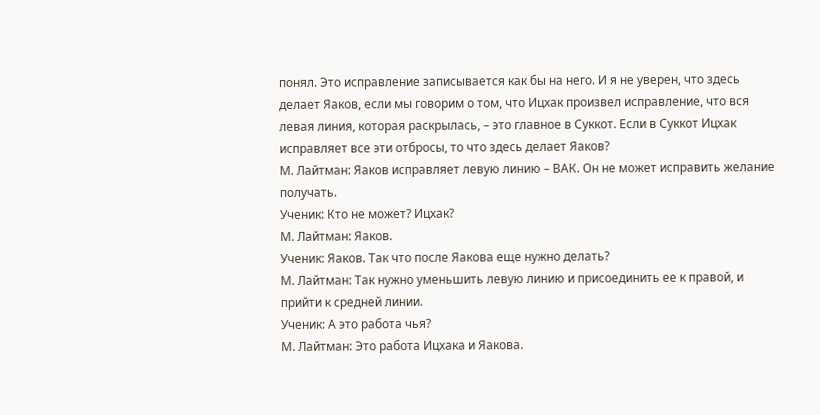понял. Это исправление записывается как бы на него. И я не уверен, что здесь делает Яаков, если мы говорим о том, что Ицхак произвел исправление, что вся левая линия, которая раскрылась, – это главное в Суккот. Если в Суккот Ицхак исправляет все эти отбросы, то что здесь делает Яаков?
М. Лайтман: Яаков исправляет левую линию – ВАК. Он не может исправить желание получать.
Ученик: Кто не может? Ицхак?
М. Лайтман: Яаков.
Ученик: Яаков. Так что после Яакова еще нужно делать?
М. Лайтман: Так нужно уменьшить левую линию и присоединить ее к правой, и прийти к средней линии.
Ученик: А это работа чья?
М. Лайтман: Это работа Ицхака и Яакова.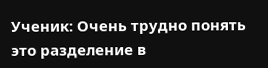Ученик: Очень трудно понять это разделение в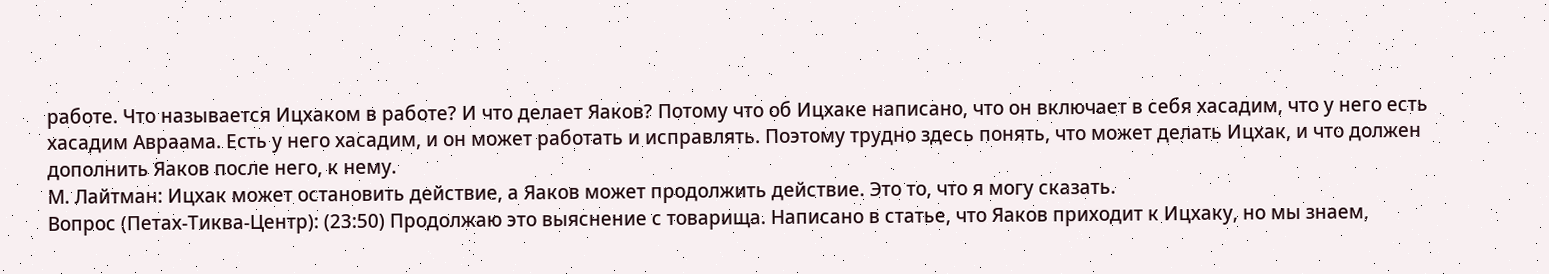работе. Что называется Ицхаком в работе? И что делает Яаков? Потому что об Ицхаке написано, что он включает в себя хасадим, что у него есть хасадим Авраама. Есть у него хасадим, и он может работать и исправлять. Поэтому трудно здесь понять, что может делать Ицхак, и что должен дополнить Яаков после него, к нему.
М. Лайтман: Ицхак может остановить действие, а Яаков может продолжить действие. Это то, что я могу сказать.
Вопрос (Петах-Тиква-Центр): (23:50) Продолжаю это выяснение с товарища. Написано в статье, что Яаков приходит к Ицхаку, но мы знаем,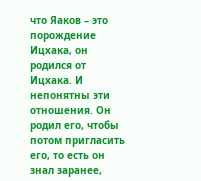что Яаков – это порождение Ицхака, он родился от Ицхака. И непонятны эти отношения. Он родил его, чтобы потом пригласить его, то есть он знал заранее,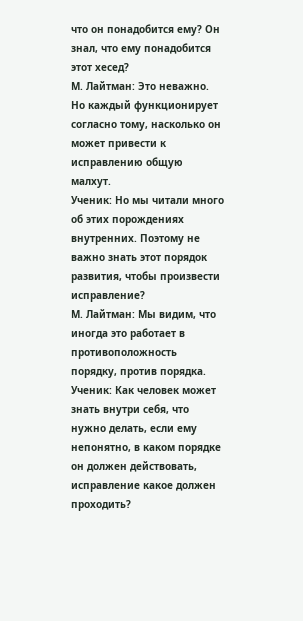что он понадобится ему? Он знал, что ему понадобится этот хесед?
М. Лайтман: Это неважно. Но каждый функционирует согласно тому, насколько он может привести к исправлению общую малхут.
Ученик: Но мы читали много об этих порождениях внутренних. Поэтому не важно знать этот порядок развития, чтобы произвести исправление?
М. Лайтман: Мы видим, что иногда это работает в противоположность порядку, против порядка.
Ученик: Как человек может знать внутри себя, что нужно делать, если ему непонятно, в каком порядке он должен действовать, исправление какое должен проходить?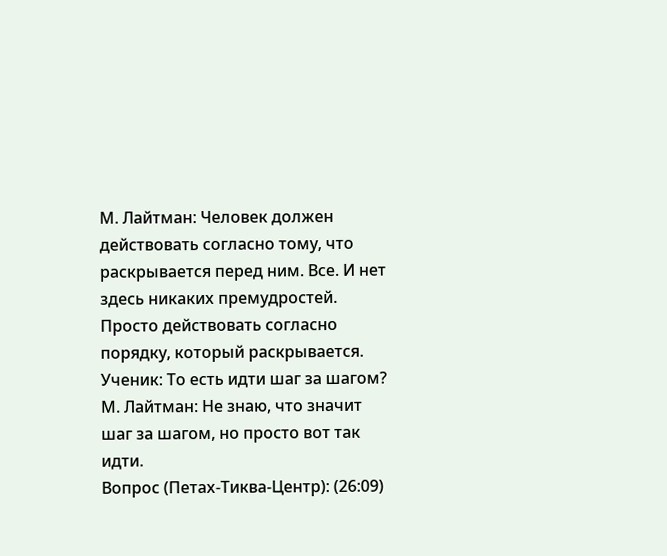М. Лайтман: Человек должен действовать согласно тому, что раскрывается перед ним. Все. И нет здесь никаких премудростей. Просто действовать согласно порядку, который раскрывается.
Ученик: То есть идти шаг за шагом?
М. Лайтман: Не знаю, что значит шаг за шагом, но просто вот так идти.
Вопрос (Петах-Тиква-Центр): (26:09)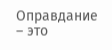Оправдание – это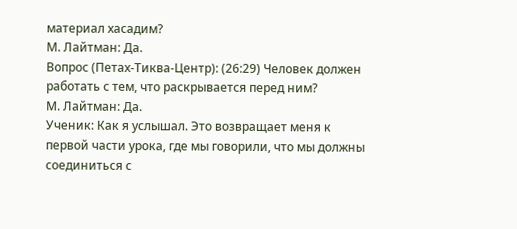материал хасадим?
М. Лайтман: Да.
Вопрос (Петах-Тиква-Центр): (26:29) Человек должен работать с тем, что раскрывается перед ним?
М. Лайтман: Да.
Ученик: Как я услышал. Это возвращает меня к первой части урока, где мы говорили, что мы должны соединиться с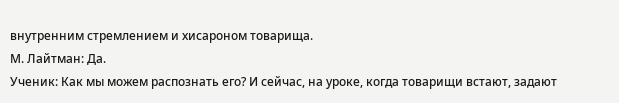внутренним стремлением и хисароном товарища.
М. Лайтман: Да.
Ученик: Как мы можем распознать его? И сейчас, на уроке, когда товарищи встают, задают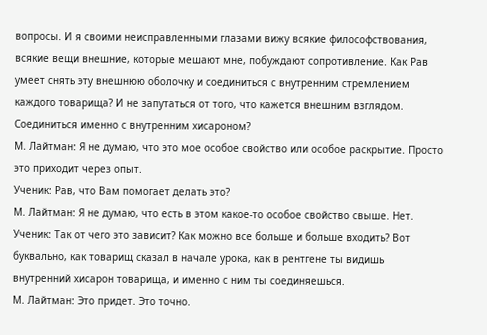вопросы. И я своими неисправленными глазами вижу всякие философствования, всякие вещи внешние, которые мешают мне, побуждают сопротивление. Как Рав умеет снять эту внешнюю оболочку и соединиться с внутренним стремлением каждого товарища? И не запутаться от того, что кажется внешним взглядом. Соединиться именно с внутренним хисароном?
М. Лайтман: Я не думаю, что это мое особое свойство или особое раскрытие. Просто это приходит через опыт.
Ученик: Рав, что Вам помогает делать это?
М. Лайтман: Я не думаю, что есть в этом какое-то особое свойство свыше. Нет.
Ученик: Так от чего это зависит? Как можно все больше и больше входить? Вот буквально, как товарищ сказал в начале урока, как в рентгене ты видишь внутренний хисарон товарища, и именно с ним ты соединяешься.
М. Лайтман: Это придет. Это точно.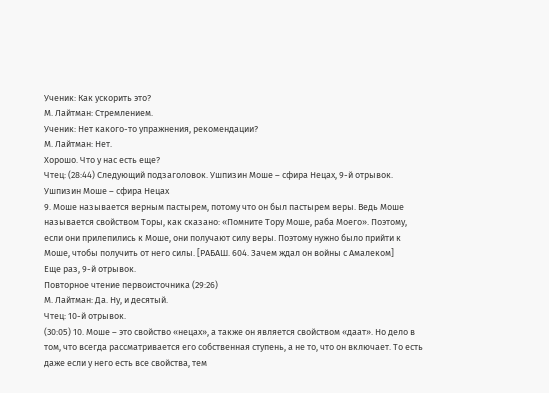Ученик: Как ускорить это?
М. Лайтман: Стремлением.
Ученик: Нет какого-то упражнения, рекомендации?
М. Лайтман: Нет.
Хорошо. Что у нас есть еще?
Чтец: (28:44) Следующий подзаголовок. Ушпизин Моше – сфира Нецах, 9-й отрывок.
Ушпизин Моше – сфира Нецах
9. Моше называется верным пастырем, потому что он был пастырем веры. Ведь Моше называется свойством Торы, как сказано: «Помните Тору Моше, раба Моего». Поэтому, если они прилепились к Моше, они получают силу веры. Поэтому нужно было прийти к Моше, чтобы получить от него силы. [РАБАШ. 604. Зачем ждал он войны с Амалеком]
Еще раз, 9-й отрывок.
Повторное чтение первоисточника (29:26)
М. Лайтман: Да. Ну, и десятый.
Чтец: 10-й отрывок.
(30:05) 10. Моше – это свойство «нецах», а также он является свойством «даат». Но дело в том, что всегда рассматривается его собственная ступень, а не то, что он включает. То есть даже если у него есть все свойства, тем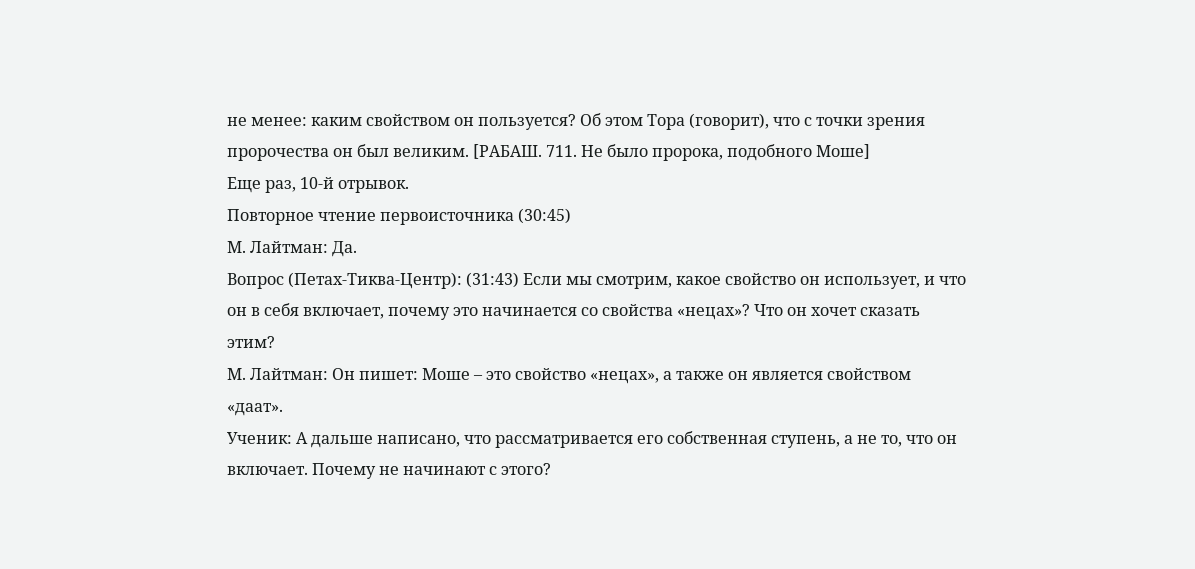не менее: каким свойством он пользуется? Об этом Тора (говорит), что с точки зрения пророчества он был великим. [РАБАШ. 711. Не было пророка, подобного Моше]
Еще раз, 10-й отрывок.
Повторное чтение первоисточника (30:45)
М. Лайтман: Да.
Вопрос (Петах-Тиква-Центр): (31:43) Если мы смотрим, какое свойство он использует, и что он в себя включает, почему это начинается со свойства «нецах»? Что он хочет сказать этим?
М. Лайтман: Он пишет: Моше – это свойство «нецах», а также он является свойством «даат».
Ученик: А дальше написано, что рассматривается его собственная ступень, а не то, что он включает. Почему не начинают с этого?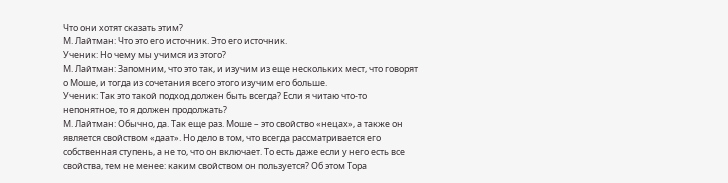Что они хотят сказать этим?
М. Лайтман: Что это его источник. Это его источник.
Ученик: Но чему мы учимся из этого?
М. Лайтман: Запомним, что это так, и изучим из еще нескольких мест, что говорят о Моше, и тогда из сочетания всего этого изучим его больше.
Ученик: Так это такой подход должен быть всегда? Если я читаю что-то непонятное, то я должен продолжать?
М. Лайтман: Обычно, да. Так еще раз. Моше – это свойство «нецах», а также он является свойством «даат». Но дело в том, что всегда рассматривается его собственная ступень, а не то, что он включает. То есть даже если у него есть все свойства, тем не менее: каким свойством он пользуется? Об этом Тора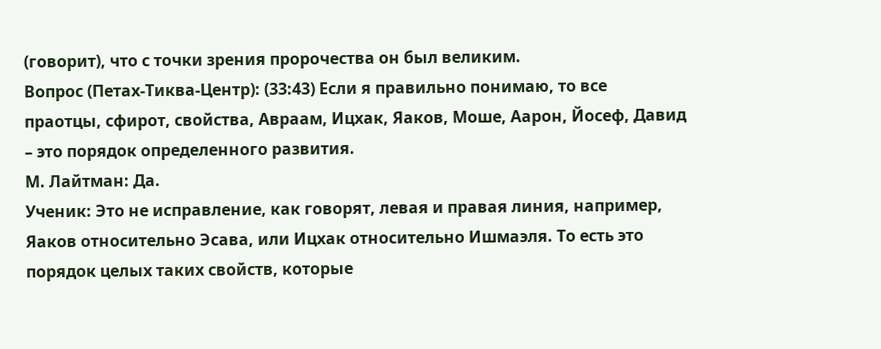(говорит), что с точки зрения пророчества он был великим.
Вопрос (Петах-Тиква-Центр): (33:43) Если я правильно понимаю, то все праотцы, сфирот, свойства, Авраам, Ицхак, Яаков, Моше, Аарон, Йосеф, Давид – это порядок определенного развития.
М. Лайтман: Да.
Ученик: Это не исправление, как говорят, левая и правая линия, например, Яаков относительно Эсава, или Ицхак относительно Ишмаэля. То есть это порядок целых таких свойств, которые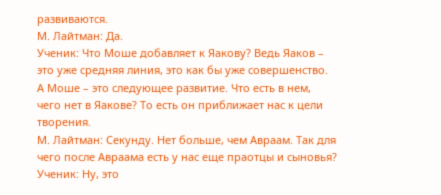развиваются.
М. Лайтман: Да.
Ученик: Что Моше добавляет к Яакову? Ведь Яаков – это уже средняя линия, это как бы уже совершенство. А Моше – это следующее развитие. Что есть в нем, чего нет в Яакове? То есть он приближает нас к цели творения.
М. Лайтман: Секунду. Нет больше, чем Авраам. Так для чего после Авраама есть у нас еще праотцы и сыновья?
Ученик: Ну, это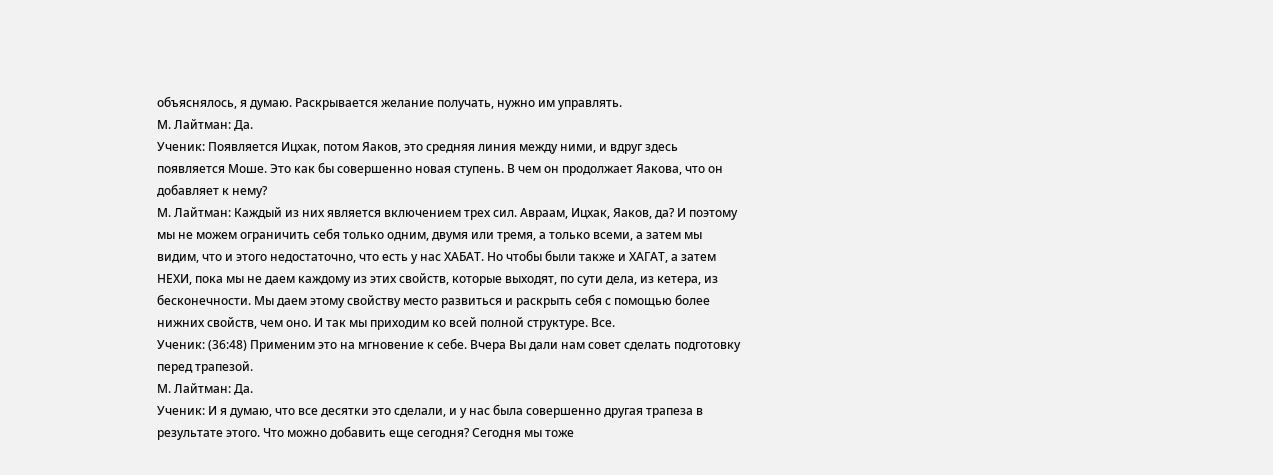объяснялось, я думаю. Раскрывается желание получать, нужно им управлять.
М. Лайтман: Да.
Ученик: Появляется Ицхак, потом Яаков, это средняя линия между ними, и вдруг здесь появляется Моше. Это как бы совершенно новая ступень. В чем он продолжает Яакова, что он добавляет к нему?
М. Лайтман: Каждый из них является включением трех сил. Авраам, Ицхак, Яаков, да? И поэтому мы не можем ограничить себя только одним, двумя или тремя, а только всеми, а затем мы видим, что и этого недостаточно, что есть у нас ХАБАТ. Но чтобы были также и ХАГАТ, а затем НЕХИ, пока мы не даем каждому из этих свойств, которые выходят, по сути дела, из кетера, из бесконечности. Мы даем этому свойству место развиться и раскрыть себя с помощью более нижних свойств, чем оно. И так мы приходим ко всей полной структуре. Все.
Ученик: (36:48) Применим это на мгновение к себе. Вчера Вы дали нам совет сделать подготовку перед трапезой.
М. Лайтман: Да.
Ученик: И я думаю, что все десятки это сделали, и у нас была совершенно другая трапеза в результате этого. Что можно добавить еще сегодня? Сегодня мы тоже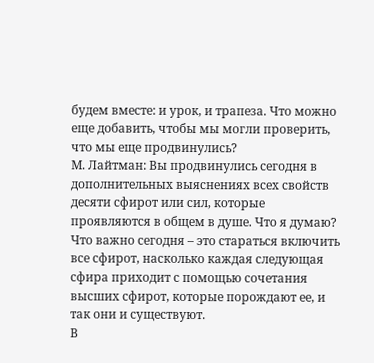будем вместе: и урок, и трапеза. Что можно еще добавить, чтобы мы могли проверить, что мы еще продвинулись?
М. Лайтман: Вы продвинулись сегодня в дополнительных выяснениях всех свойств десяти сфирот или сил, которые проявляются в общем в душе. Что я думаю? Что важно сегодня – это стараться включить все сфирот, насколько каждая следующая сфира приходит с помощью сочетания высших сфирот, которые порождают ее, и так они и существуют.
В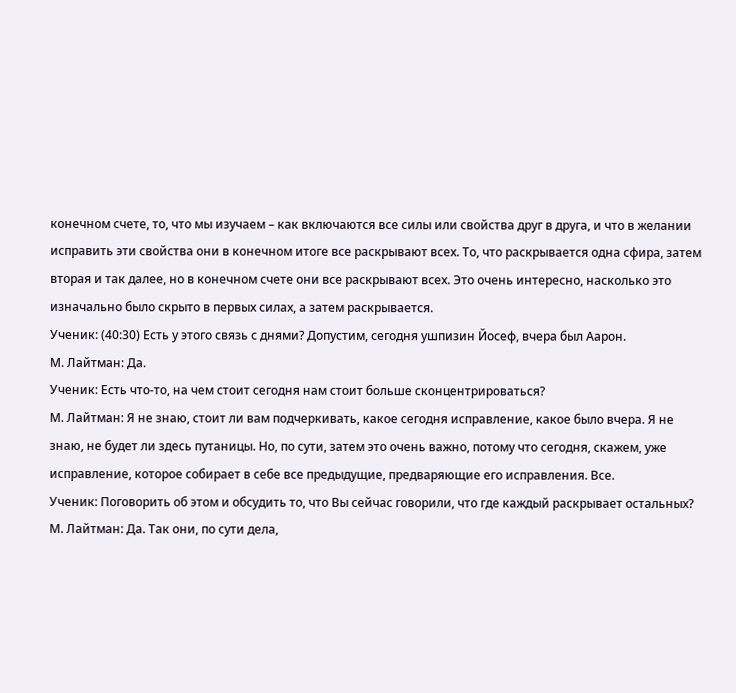конечном счете, то, что мы изучаем – как включаются все силы или свойства друг в друга, и что в желании исправить эти свойства они в конечном итоге все раскрывают всех. То, что раскрывается одна сфира, затем вторая и так далее, но в конечном счете они все раскрывают всех. Это очень интересно, насколько это изначально было скрыто в первых силах, а затем раскрывается.
Ученик: (40:30) Есть у этого связь с днями? Допустим, сегодня ушпизин Йосеф, вчера был Аарон.
М. Лайтман: Да.
Ученик: Есть что-то, на чем стоит сегодня нам стоит больше сконцентрироваться?
М. Лайтман: Я не знаю, стоит ли вам подчеркивать, какое сегодня исправление, какое было вчера. Я не знаю, не будет ли здесь путаницы. Но, по сути, затем это очень важно, потому что сегодня, скажем, уже исправление, которое собирает в себе все предыдущие, предваряющие его исправления. Все.
Ученик: Поговорить об этом и обсудить то, что Вы сейчас говорили, что где каждый раскрывает остальных?
М. Лайтман: Да. Так они, по сути дела,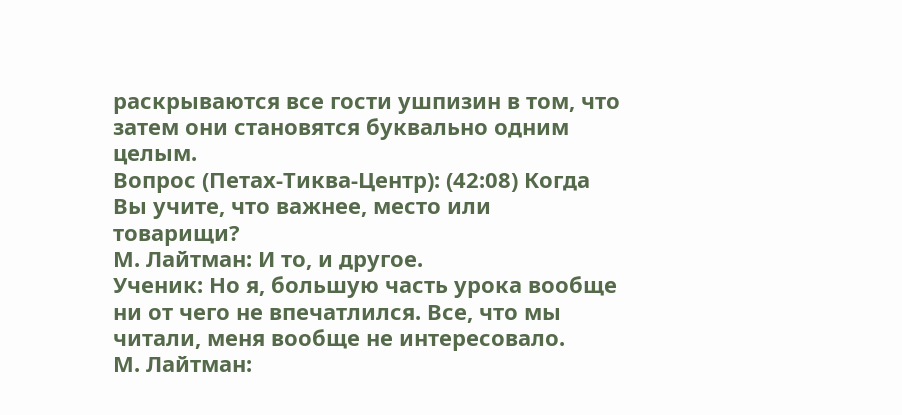раскрываются все гости ушпизин в том, что затем они становятся буквально одним целым.
Вопрос (Петах-Тиква-Центр): (42:08) Когда Вы учите, что важнее, место или товарищи?
М. Лайтман: И то, и другое.
Ученик: Но я, большую часть урока вообще ни от чего не впечатлился. Все, что мы читали, меня вообще не интересовало.
М. Лайтман: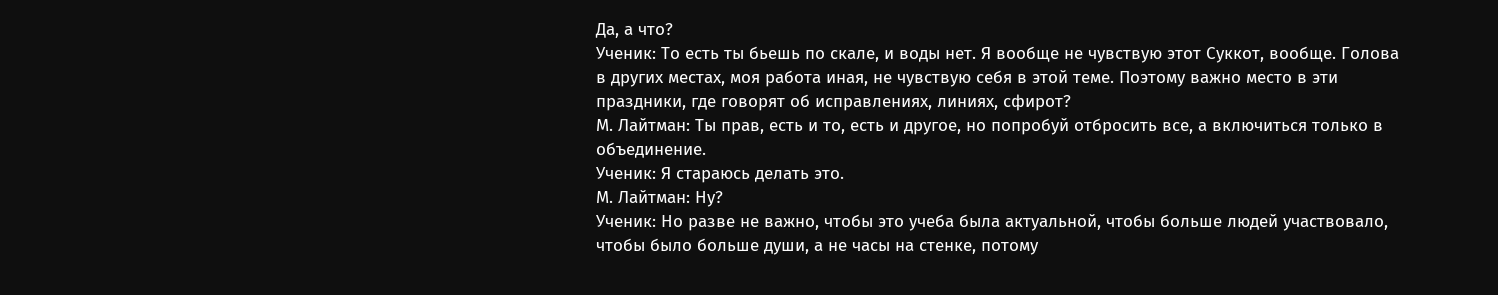Да, а что?
Ученик: То есть ты бьешь по скале, и воды нет. Я вообще не чувствую этот Суккот, вообще. Голова в других местах, моя работа иная, не чувствую себя в этой теме. Поэтому важно место в эти праздники, где говорят об исправлениях, линиях, сфирот?
М. Лайтман: Ты прав, есть и то, есть и другое, но попробуй отбросить все, а включиться только в объединение.
Ученик: Я стараюсь делать это.
М. Лайтман: Ну?
Ученик: Но разве не важно, чтобы это учеба была актуальной, чтобы больше людей участвовало, чтобы было больше души, а не часы на стенке, потому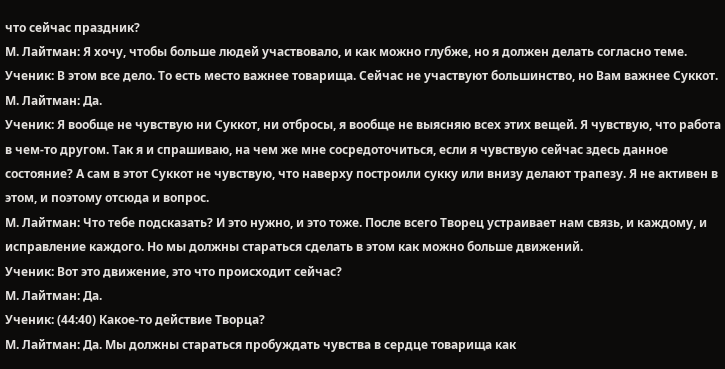что сейчас праздник?
М. Лайтман: Я хочу, чтобы больше людей участвовало, и как можно глубже, но я должен делать согласно теме.
Ученик: В этом все дело. То есть место важнее товарища. Сейчас не участвуют большинство, но Вам важнее Суккот.
М. Лайтман: Да.
Ученик: Я вообще не чувствую ни Суккот, ни отбросы, я вообще не выясняю всех этих вещей. Я чувствую, что работа в чем-то другом. Так я и спрашиваю, на чем же мне сосредоточиться, если я чувствую сейчас здесь данное состояние? А сам в этот Суккот не чувствую, что наверху построили сукку или внизу делают трапезу. Я не активен в этом, и поэтому отсюда и вопрос.
М. Лайтман: Что тебе подсказать? И это нужно, и это тоже. После всего Творец устраивает нам связь, и каждому, и исправление каждого. Но мы должны стараться сделать в этом как можно больше движений.
Ученик: Вот это движение, это что происходит сейчас?
М. Лайтман: Да.
Ученик: (44:40) Какое-то действие Творца?
М. Лайтман: Да. Мы должны стараться пробуждать чувства в сердце товарища как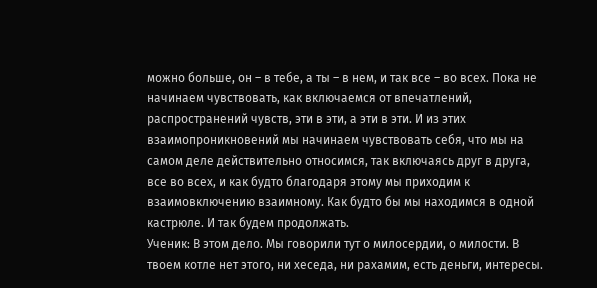можно больше, он – в тебе, а ты – в нем, и так все – во всех. Пока не начинаем чувствовать, как включаемся от впечатлений, распространений чувств, эти в эти, а эти в эти. И из этих взаимопроникновений мы начинаем чувствовать себя, что мы на самом деле действительно относимся, так включаясь друг в друга, все во всех, и как будто благодаря этому мы приходим к взаимовключению взаимному. Как будто бы мы находимся в одной кастрюле. И так будем продолжать.
Ученик: В этом дело. Мы говорили тут о милосердии, о милости. В твоем котле нет этого, ни хеседа, ни рахамим, есть деньги, интересы.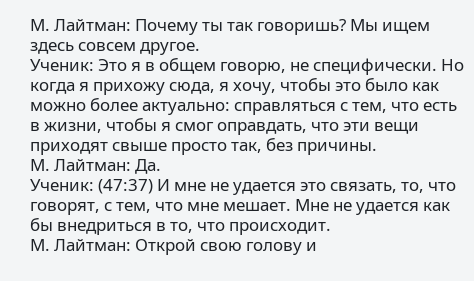М. Лайтман: Почему ты так говоришь? Мы ищем здесь совсем другое.
Ученик: Это я в общем говорю, не специфически. Но когда я прихожу сюда, я хочу, чтобы это было как можно более актуально: справляться с тем, что есть в жизни, чтобы я смог оправдать, что эти вещи приходят свыше просто так, без причины.
М. Лайтман: Да.
Ученик: (47:37) И мне не удается это связать, то, что говорят, с тем, что мне мешает. Мне не удается как бы внедриться в то, что происходит.
М. Лайтман: Открой свою голову и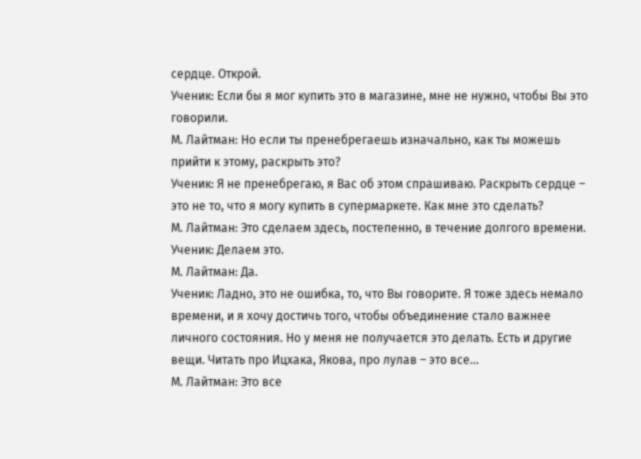сердце. Открой.
Ученик: Если бы я мог купить это в магазине, мне не нужно, чтобы Вы это говорили.
М. Лайтман: Но если ты пренебрегаешь изначально, как ты можешь прийти к этому, раскрыть это?
Ученик: Я не пренебрегаю, я Вас об этом спрашиваю. Раскрыть сердце – это не то, что я могу купить в супермаркете. Как мне это сделать?
М. Лайтман: Это сделаем здесь, постепенно, в течение долгого времени.
Ученик: Делаем это.
М. Лайтман: Да.
Ученик: Ладно, это не ошибка, то, что Вы говорите. Я тоже здесь немало времени, и я хочу достичь того, чтобы объединение стало важнее личного состояния. Но у меня не получается это делать. Есть и другие вещи. Читать про Ицхака, Якова, про лулав – это все…
М. Лайтман: Это все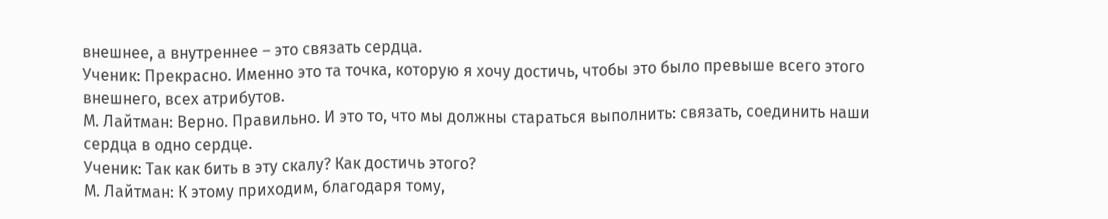внешнее, а внутреннее – это связать сердца.
Ученик: Прекрасно. Именно это та точка, которую я хочу достичь, чтобы это было превыше всего этого внешнего, всех атрибутов.
М. Лайтман: Верно. Правильно. И это то, что мы должны стараться выполнить: связать, соединить наши сердца в одно сердце.
Ученик: Так как бить в эту скалу? Как достичь этого?
М. Лайтман: К этому приходим, благодаря тому,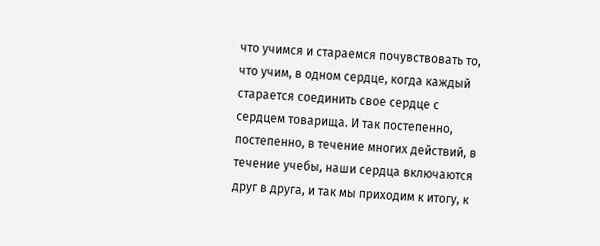что учимся и стараемся почувствовать то, что учим, в одном сердце, когда каждый старается соединить свое сердце с сердцем товарища. И так постепенно, постепенно, в течение многих действий, в течение учебы, наши сердца включаются друг в друга, и так мы приходим к итогу, к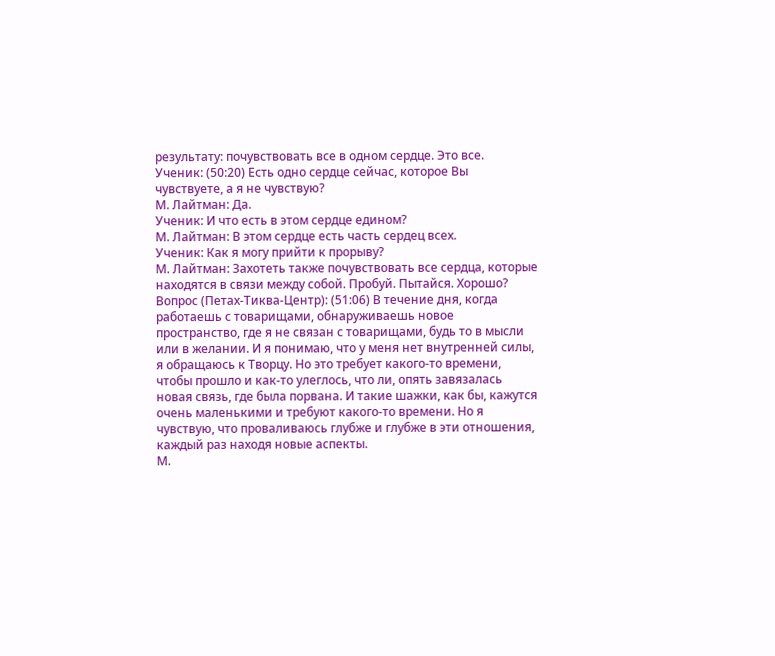результату: почувствовать все в одном сердце. Это все.
Ученик: (50:20) Есть одно сердце сейчас, которое Вы чувствуете, а я не чувствую?
М. Лайтман: Да.
Ученик: И что есть в этом сердце едином?
М. Лайтман: В этом сердце есть часть сердец всех.
Ученик: Как я могу прийти к прорыву?
М. Лайтман: Захотеть также почувствовать все сердца, которые находятся в связи между собой. Пробуй. Пытайся. Хорошо?
Вопрос (Петах-Тиква-Центр): (51:06) В течение дня, когда работаешь с товарищами, обнаруживаешь новое пространство, где я не связан с товарищами, будь то в мысли или в желании. И я понимаю, что у меня нет внутренней силы, я обращаюсь к Творцу. Но это требует какого-то времени, чтобы прошло и как-то улеглось, что ли, опять завязалась новая связь, где была порвана. И такие шажки, как бы, кажутся очень маленькими и требуют какого-то времени. Но я чувствую, что проваливаюсь глубже и глубже в эти отношения, каждый раз находя новые аспекты.
М.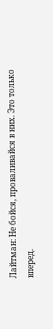Лайтман: Не бойся, проваливайся в них. Это только вперед.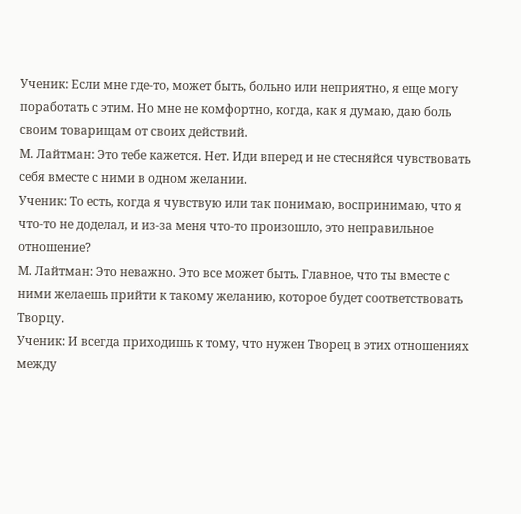Ученик: Если мне где-то, может быть, больно или неприятно, я еще могу поработать с этим. Но мне не комфортно, когда, как я думаю, даю боль своим товарищам от своих действий.
М. Лайтман: Это тебе кажется. Нет. Иди вперед и не стесняйся чувствовать себя вместе с ними в одном желании.
Ученик: То есть, когда я чувствую или так понимаю, воспринимаю, что я что-то не доделал, и из-за меня что-то произошло, это неправильное отношение?
М. Лайтман: Это неважно. Это все может быть. Главное, что ты вместе с ними желаешь прийти к такому желанию, которое будет соответствовать Творцу.
Ученик: И всегда приходишь к тому, что нужен Творец в этих отношениях между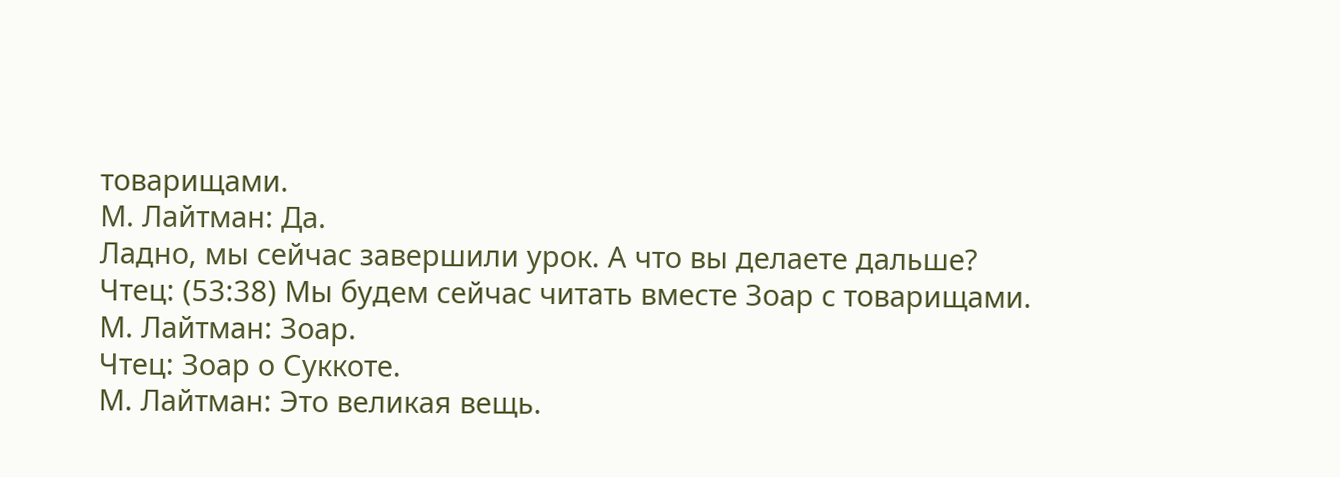товарищами.
М. Лайтман: Да.
Ладно, мы сейчас завершили урок. А что вы делаете дальше?
Чтец: (53:38) Мы будем сейчас читать вместе Зоар с товарищами.
М. Лайтман: Зоар.
Чтец: Зоар о Суккоте.
М. Лайтман: Это великая вещь.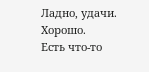Ладно, удачи. Хорошо.
Есть что-то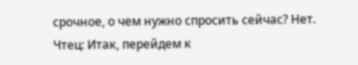срочное, о чем нужно спросить сейчас? Нет.
Чтец: Итак, перейдем к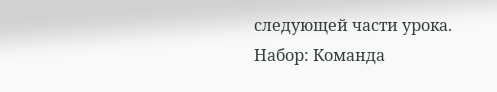следующей части урока.
Набор: Команда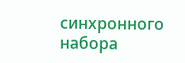синхронного набора